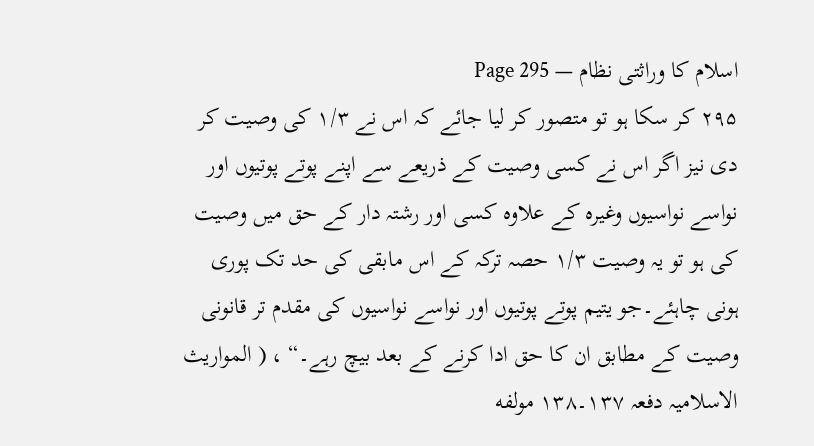اسلام کا وراثتی نظام — Page 295
۲۹۵ کر سکا ہو تو متصور کر لیا جائے کہ اس نے ۱/۳ کی وصیت کر دی نیز اگر اس نے کسی وصیت کے ذریعے سے اپنے پوتے پوتیوں اور نواسے نواسیوں وغیرہ کے علاوہ کسی اور رشتہ دار کے حق میں وصیت کی ہو تو یہ وصیت ۱/۳ حصہ ترکہ کے اس مابقی کی حد تک پوری ہونی چاہئے۔جو یتیم پوتے پوتیوں اور نواسے نواسیوں کی مقدم تر قانونی وصیت کے مطابق ان کا حق ادا کرنے کے بعد بیچ رہے۔“ ، ( المواریث الاسلامیہ دفعہ ۱۳۷۔۱۳۸ مولفه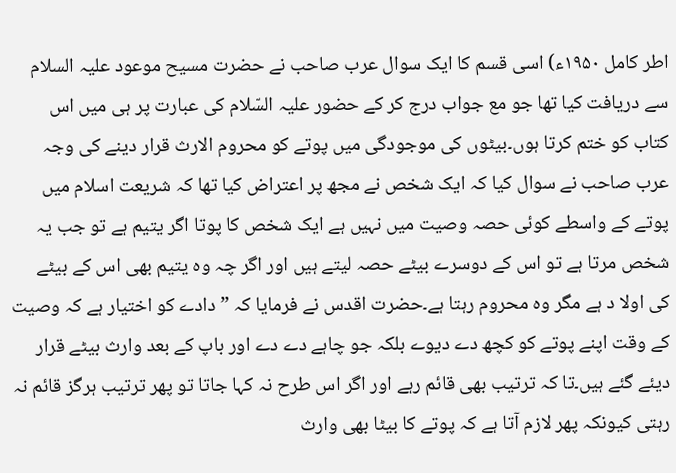اطر کامل ۱۹۵۰ء) اسی قسم کا ایک سوال عرب صاحب نے حضرت مسیح موعود علیہ السلام سے دریافت کیا تھا جو مع جواب درج کر کے حضور علیہ السّلام کی عبارت پر ہی میں اس کتاب کو ختم کرتا ہوں۔بیٹوں کی موجودگی میں پوتے کو محروم الارث قرار دینے کی وجہ عرب صاحب نے سوال کیا کہ ایک شخص نے مجھ پر اعتراض کیا تھا کہ شریعت اسلام میں پوتے کے واسطے کوئی حصہ وصیت میں نہیں ہے ایک شخص کا پوتا اگر یتیم ہے تو جب یہ شخص مرتا ہے تو اس کے دوسرے بیٹے حصہ لیتے ہیں اور اگر چہ وہ یتیم بھی اس کے بیٹے کی اولا د ہے مگر وہ محروم رہتا ہے۔حضرت اقدس نے فرمایا کہ ” دادے کو اختیار ہے کہ وصیت کے وقت اپنے پوتے کو کچھ دے دیوے بلکہ جو چاہے دے دے اور باپ کے بعد وارث بیٹے قرار دیئے گئے ہیں۔تا کہ ترتیب بھی قائم رہے اور اگر اس طرح نہ کہا جاتا تو پھر ترتیب ہرگز قائم نہ رہتی کیونکہ پھر لازم آتا ہے کہ پوتے کا بیٹا بھی وارث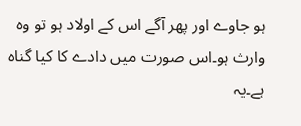ہو جاوے اور پھر آگے اس کے اولاد ہو تو وہ وارث ہو۔اس صورت میں دادے کا کیا گناہ ہے۔یہ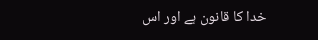خدا کا قانون ہے اور اس